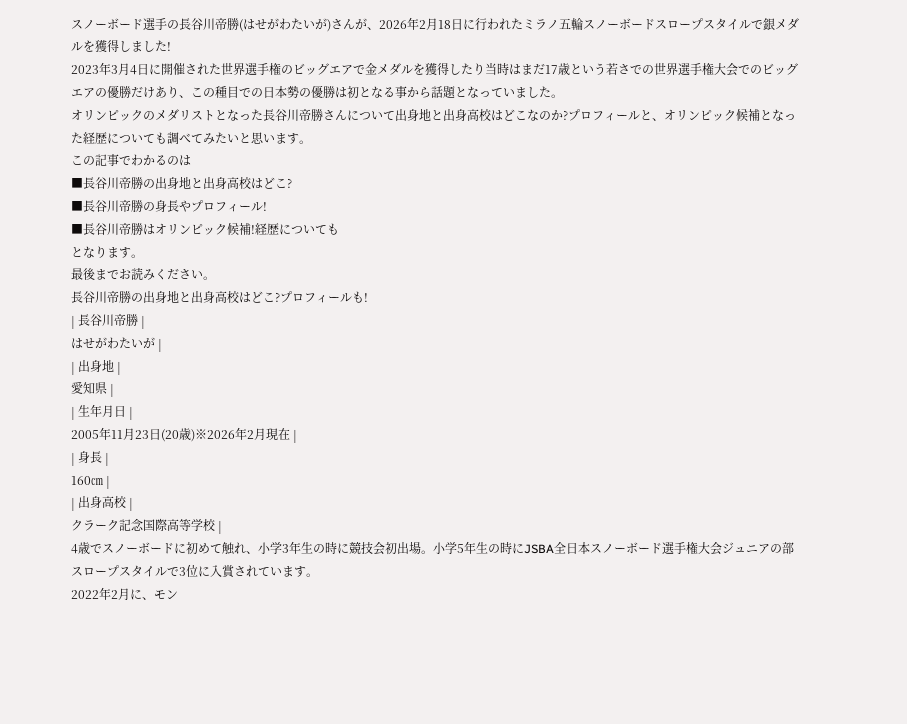スノーボード選手の長谷川帝勝(はせがわたいが)さんが、2026年2月18日に行われたミラノ五輪スノーボードスロープスタイルで銀メダルを獲得しました!
2023年3月4日に開催された世界選手権のビッグエアで金メダルを獲得したり当時はまだ17歳という若さでの世界選手権大会でのビッグエアの優勝だけあり、この種目での日本勢の優勝は初となる事から話題となっていました。
オリンピックのメダリストとなった長谷川帝勝さんについて出身地と出身高校はどこなのか?プロフィールと、オリンピック候補となった経歴についても調べてみたいと思います。
この記事でわかるのは
■長谷川帝勝の出身地と出身高校はどこ?
■長谷川帝勝の身長やプロフィール!
■長谷川帝勝はオリンピック候補!経歴についても
となります。
最後までお読みください。
長谷川帝勝の出身地と出身高校はどこ?プロフィールも!
| 長谷川帝勝 |
はせがわたいが |
| 出身地 |
愛知県 |
| 生年月日 |
2005年11月23日(20歳)※2026年2月現在 |
| 身長 |
160㎝ |
| 出身高校 |
クラーク記念国際高等学校 |
4歳でスノーボードに初めて触れ、小学3年生の時に競技会初出場。小学5年生の時にJSBA全日本スノーボード選手権大会ジュニアの部スロープスタイルで3位に入賞されています。
2022年2月に、モン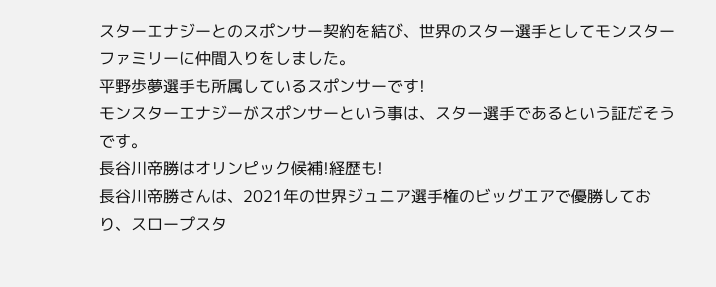スターエナジーとのスポンサー契約を結び、世界のスター選手としてモンスターファミリーに仲間入りをしました。
平野歩夢選手も所属しているスポンサーです!
モンスターエナジーがスポンサーという事は、スター選手であるという証だそうです。
長谷川帝勝はオリンピック候補!経歴も!
長谷川帝勝さんは、2021年の世界ジュニア選手権のビッグエアで優勝しており、スロープスタ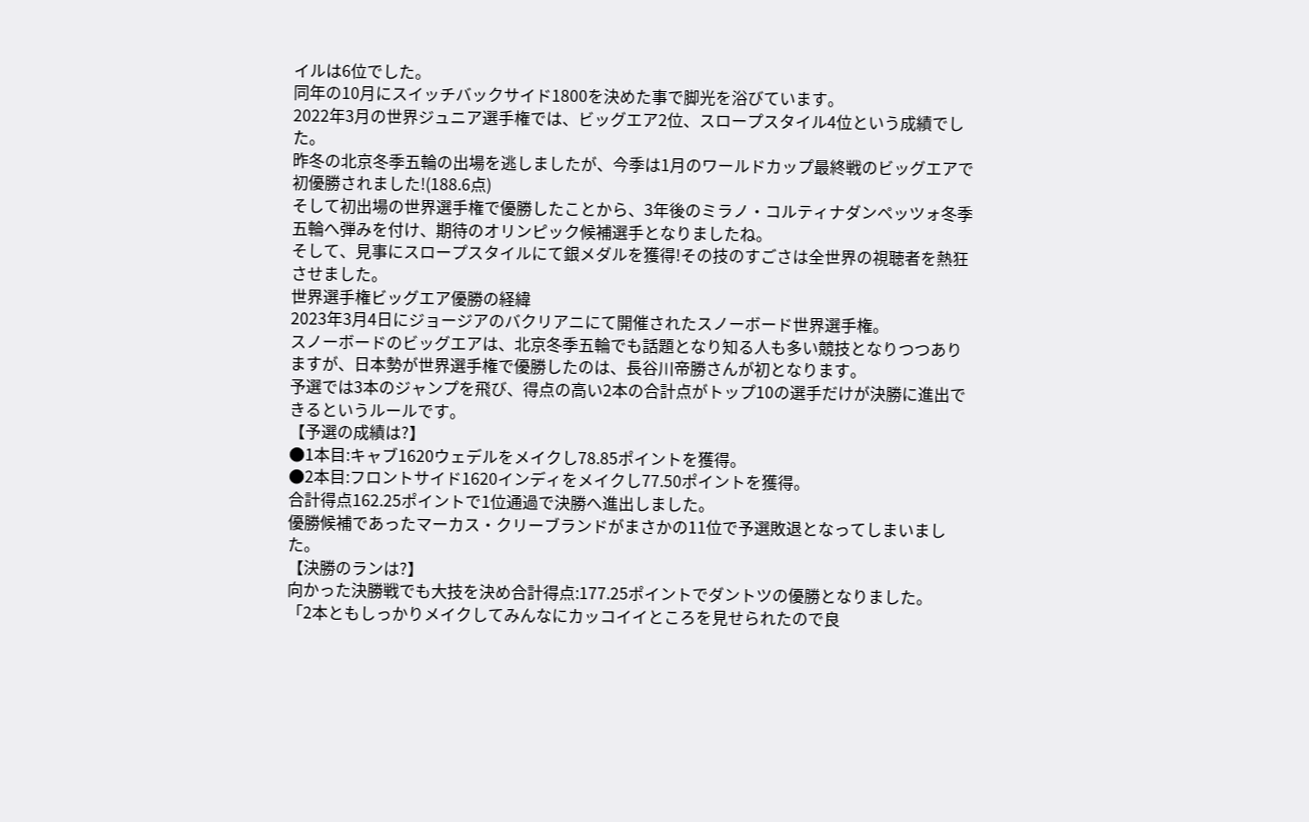イルは6位でした。
同年の10月にスイッチバックサイド1800を決めた事で脚光を浴びています。
2022年3月の世界ジュニア選手権では、ビッグエア2位、スロープスタイル4位という成績でした。
昨冬の北京冬季五輪の出場を逃しましたが、今季は1月のワールドカップ最終戦のビッグエアで初優勝されました!(188.6点)
そして初出場の世界選手権で優勝したことから、3年後のミラノ・コルティナダンペッツォ冬季五輪へ弾みを付け、期待のオリンピック候補選手となりましたね。
そして、見事にスロープスタイルにて銀メダルを獲得!その技のすごさは全世界の視聴者を熱狂させました。
世界選手権ビッグエア優勝の経緯
2023年3月4日にジョージアのバクリアニにて開催されたスノーボード世界選手権。
スノーボードのビッグエアは、北京冬季五輪でも話題となり知る人も多い競技となりつつありますが、日本勢が世界選手権で優勝したのは、長谷川帝勝さんが初となります。
予選では3本のジャンプを飛び、得点の高い2本の合計点がトップ10の選手だけが決勝に進出できるというルールです。
【予選の成績は?】
●1本目:キャブ1620ウェデルをメイクし78.85ポイントを獲得。
●2本目:フロントサイド1620インディをメイクし77.50ポイントを獲得。
合計得点162.25ポイントで1位通過で決勝へ進出しました。
優勝候補であったマーカス・クリーブランドがまさかの11位で予選敗退となってしまいました。
【決勝のランは?】
向かった決勝戦でも大技を決め合計得点:177.25ポイントでダントツの優勝となりました。
「2本ともしっかりメイクしてみんなにカッコイイところを見せられたので良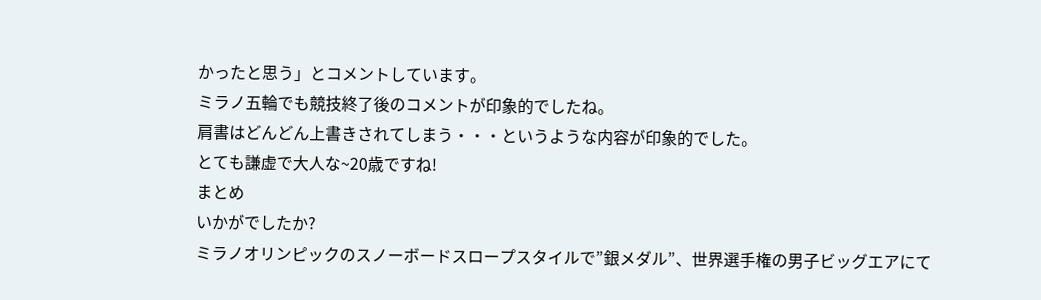かったと思う」とコメントしています。
ミラノ五輪でも競技終了後のコメントが印象的でしたね。
肩書はどんどん上書きされてしまう・・・というような内容が印象的でした。
とても謙虚で大人な~20歳ですね!
まとめ
いかがでしたか?
ミラノオリンピックのスノーボードスロープスタイルで”銀メダル”、世界選手権の男子ビッグエアにて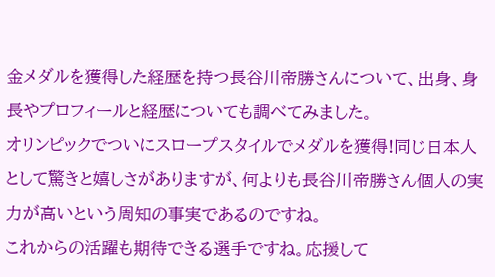金メダルを獲得した経歴を持つ長谷川帝勝さんについて、出身、身長やプロフィールと経歴についても調べてみました。
オリンピックでついにスロープスタイルでメダルを獲得!同じ日本人として驚きと嬉しさがありますが、何よりも長谷川帝勝さん個人の実力が高いという周知の事実であるのですね。
これからの活躍も期待できる選手ですね。応援して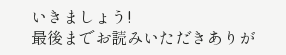いきましょう!
最後までお読みいただきありが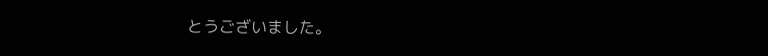とうございました。